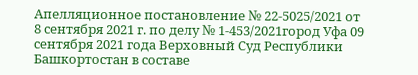Апелляционное постановление № 22-5025/2021 от 8 сентября 2021 г. по делу № 1-453/2021город Уфа 09 сентября 2021 года Верховный Суд Республики Башкортостан в составе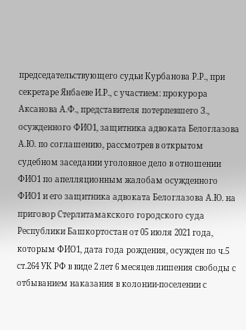председательствующего судьи Курбанова Р.Р., при секретаре Янбаеве И.Р., с участием: прокурора Аксанова А.Ф., представителя потерпевшего З., осужденного ФИО1, защитника адвоката Белоглазова А.Ю. по соглашению, рассмотрев в открытом судебном заседании уголовное дело в отношении ФИО1 по апелляционным жалобам осужденного ФИО1 и его защитника адвоката Белоглазова А.Ю. на приговор Стерлитамакского городского суда Республики Башкортостан от 05 июля 2021 года, которым ФИО1, дата года рождения, осужден по ч.5 ст.264 УК РФ в виде 2 лет 6 месяцев лишения свободы с отбыванием наказания в колонии-поселении с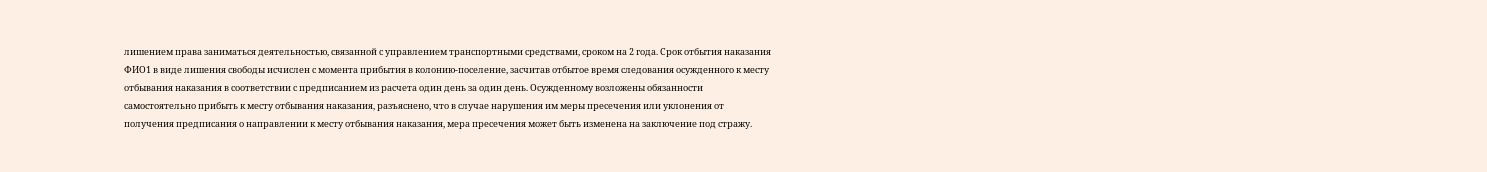лишением права заниматься деятельностью, связанной с управлением транспортными средствами, сроком на 2 года. Срок отбытия наказания ФИО1 в виде лишения свободы исчислен с момента прибытия в колонию-поселение, засчитав отбытое время следования осужденного к месту отбывания наказания в соответствии с предписанием из расчета один день за один день. Осужденному возложены обязанности самостоятельно прибыть к месту отбывания наказания, разъяснено, что в случае нарушения им меры пресечения или уклонения от получения предписания о направлении к месту отбывания наказания, мера пресечения может быть изменена на заключение под стражу.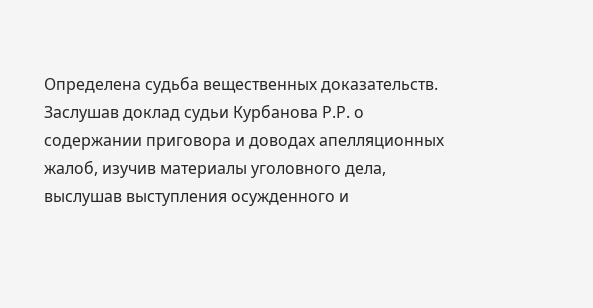Определена судьба вещественных доказательств. Заслушав доклад судьи Курбанова Р.Р. о содержании приговора и доводах апелляционных жалоб, изучив материалы уголовного дела, выслушав выступления осужденного и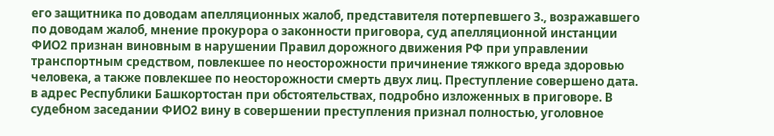его защитника по доводам апелляционных жалоб, представителя потерпевшего З., возражавшего по доводам жалоб, мнение прокурора о законности приговора, суд апелляционной инстанции ФИО2 признан виновным в нарушении Правил дорожного движения РФ при управлении транспортным средством, повлекшее по неосторожности причинение тяжкого вреда здоровью человека, а также повлекшее по неосторожности смерть двух лиц. Преступление совершено дата. в адрес Республики Башкортостан при обстоятельствах, подробно изложенных в приговоре. В судебном заседании ФИО2 вину в совершении преступления признал полностью, уголовное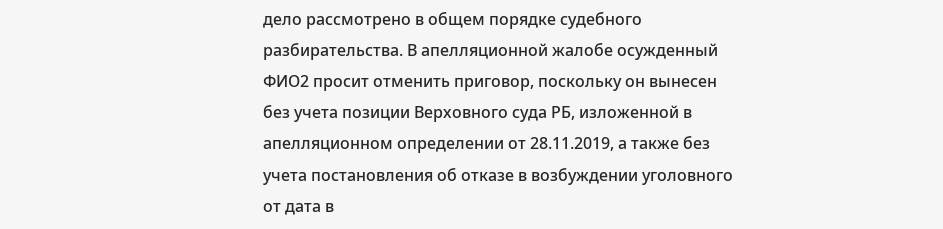дело рассмотрено в общем порядке судебного разбирательства. В апелляционной жалобе осужденный ФИО2 просит отменить приговор, поскольку он вынесен без учета позиции Верховного суда РБ, изложенной в апелляционном определении от 28.11.2019, а также без учета постановления об отказе в возбуждении уголовного от дата в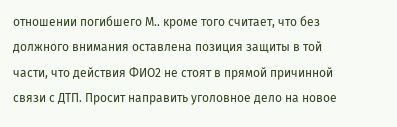отношении погибшего М.. кроме того считает, что без должного внимания оставлена позиция защиты в той части, что действия ФИО2 не стоят в прямой причинной связи с ДТП. Просит направить уголовное дело на новое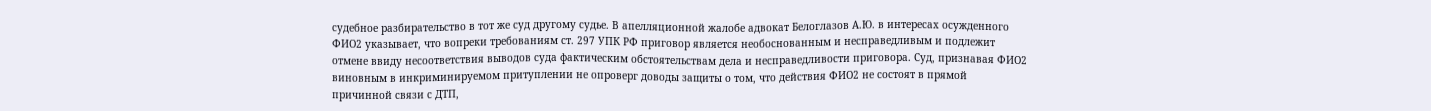судебное разбирательство в тот же суд другому судье. В апелляционной жалобе адвокат Белоглазов А.Ю. в интересах осужденного ФИО2 указывает, что вопреки требованиям ст. 297 УПК РФ приговор является необоснованным и несправедливым и подлежит отмене ввиду несоответствия выводов суда фактическим обстоятельствам дела и несправедливости приговора. Суд, признавая ФИО2 виновным в инкриминируемом притуплении не опроверг доводы защиты о том, что действия ФИО2 не состоят в прямой причинной связи с ДТП,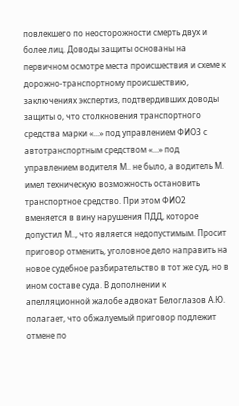повлекшего по неосторожности смерть двух и более лиц. Доводы защиты основаны на первичном осмотре места происшествия и схеме к дорожно-транспортному происшествию, заключениях экспертиз, подтвердивших доводы защиты о, что столкновения транспортного средства марки «...» под управлением ФИО3 с автотранспортным средством «...» под управлением водителя М.. не было, а водитель М. имел техническую возможность остановить транспортное средство. При этом ФИО2 вменяется в вину нарушения ПДД, которое допустил М.., что является недопустимым. Просит приговор отменить, уголовное дело направить на новое судебное разбирательство в тот же суд, но в ином составе суда. В дополнении к апелляционной жалобе адвокат Белоглазов А.Ю. полагает, что обжалуемый приговор подлежит отмене по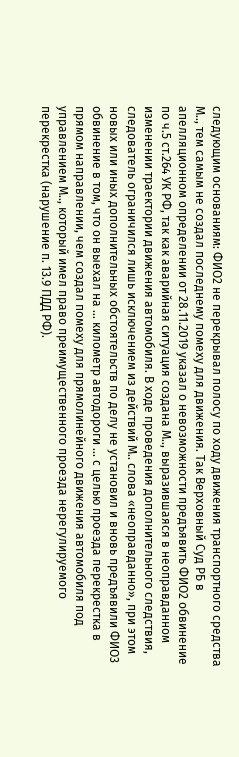следующим основаниям: ФИО2 не перекрывал полосу по ходу движения транспортного средства М.., тем самым не создал последнему помеху для движения. Так Верховный Суд РБ в апелляционном определении от 28.11.2019 указал о невозможности предъявить ФИО2 обвинение по ч.5 ст.264 УК РФ, так как аварийная ситуация создана М.., выразившаяся в неоправданном изменении траектории движения автомобиля. В ходе проведения дополнительного следствия, следователь ограничился лишь исключением из действий М.. слова «неоправданно», при этом новых или иных дополнительных обстоятельств по делу не установил и вновь предъявили ФИО3 обвинение в том, что он выехал на ... километр автодороги ... с целью проезда перекрестка в прямом направлении, чем создал помеху для прямолинейного движения автомобиля под управлением М.., который имел право преимущественного проезда нерегулируемого перекрестка (нарушение п. 13.9 ПДД РФ).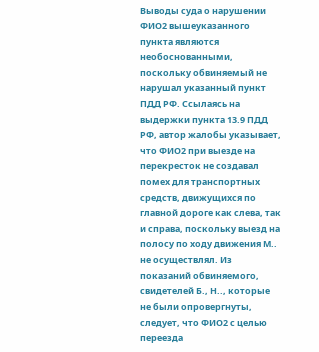Выводы суда о нарушении ФИО2 вышеуказанного пункта являются необоснованными, поскольку обвиняемый не нарушал указанный пункт ПДД РФ. Ссылаясь на выдержки пункта 13.9 ПДД РФ, автор жалобы указывает, что ФИО2 при выезде на перекресток не создавал помех для транспортных средств, движущихся по главной дороге как слева, так и справа, поскольку выезд на полосу по ходу движения М.. не осуществлял. Из показаний обвиняемого, свидетелей Б., Н.., которые не были опровергнуты, следует, что ФИО2 с целью переезда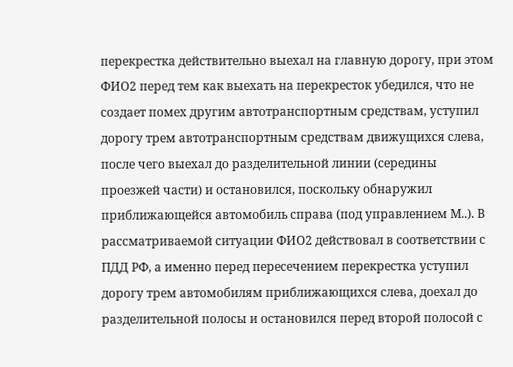перекрестка действительно выехал на главную дорогу, при этом ФИО2 перед тем как выехать на перекресток убедился, что не создает помех другим автотранспортным средствам, уступил дорогу трем автотранспортным средствам движущихся слева, после чего выехал до разделительной линии (середины проезжей части) и остановился, поскольку обнаружил приближающейся автомобиль справа (под управлением М..). В рассматриваемой ситуации ФИО2 действовал в соответствии с ПДД РФ, а именно перед пересечением перекрестка уступил дорогу трем автомобилям приближающихся слева, доехал до разделительной полосы и остановился перед второй полосой с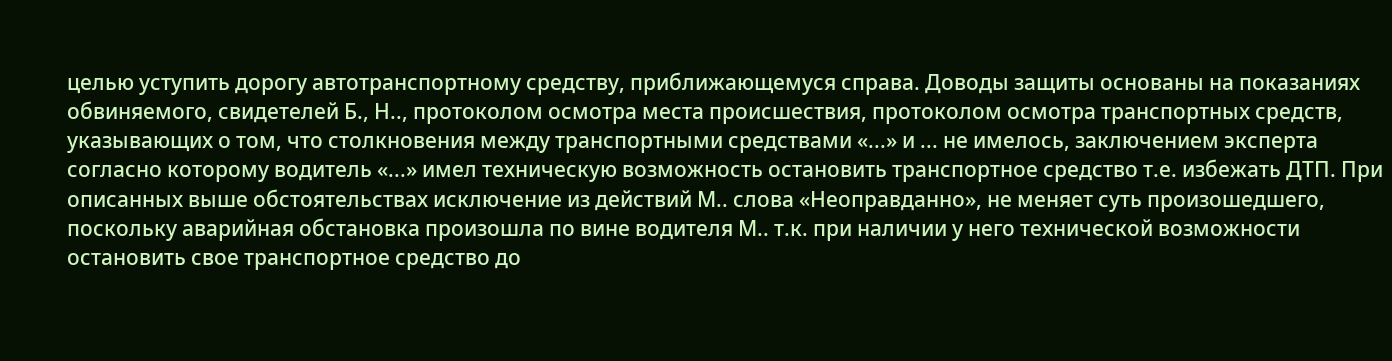целью уступить дорогу автотранспортному средству, приближающемуся справа. Доводы защиты основаны на показаниях обвиняемого, свидетелей Б., Н.., протоколом осмотра места происшествия, протоколом осмотра транспортных средств, указывающих о том, что столкновения между транспортными средствами «...» и ... не имелось, заключением эксперта согласно которому водитель «...» имел техническую возможность остановить транспортное средство т.е. избежать ДТП. При описанных выше обстоятельствах исключение из действий М.. слова «Неоправданно», не меняет суть произошедшего, поскольку аварийная обстановка произошла по вине водителя М.. т.к. при наличии у него технической возможности остановить свое транспортное средство до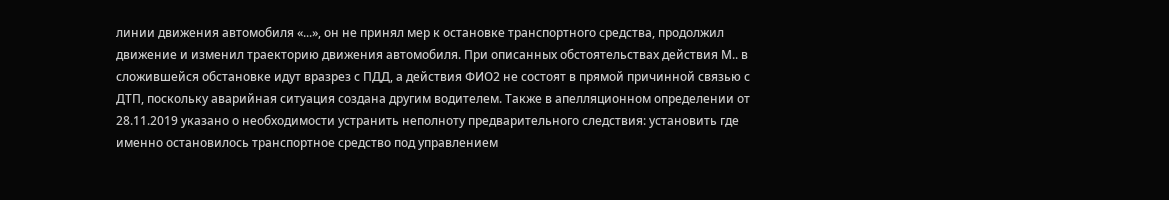линии движения автомобиля «...», он не принял мер к остановке транспортного средства, продолжил движение и изменил траекторию движения автомобиля. При описанных обстоятельствах действия М.. в сложившейся обстановке идут вразрез с ПДД, а действия ФИО2 не состоят в прямой причинной связью с ДТП, поскольку аварийная ситуация создана другим водителем. Также в апелляционном определении от 28.11.2019 указано о необходимости устранить неполноту предварительного следствия: установить где именно остановилось транспортное средство под управлением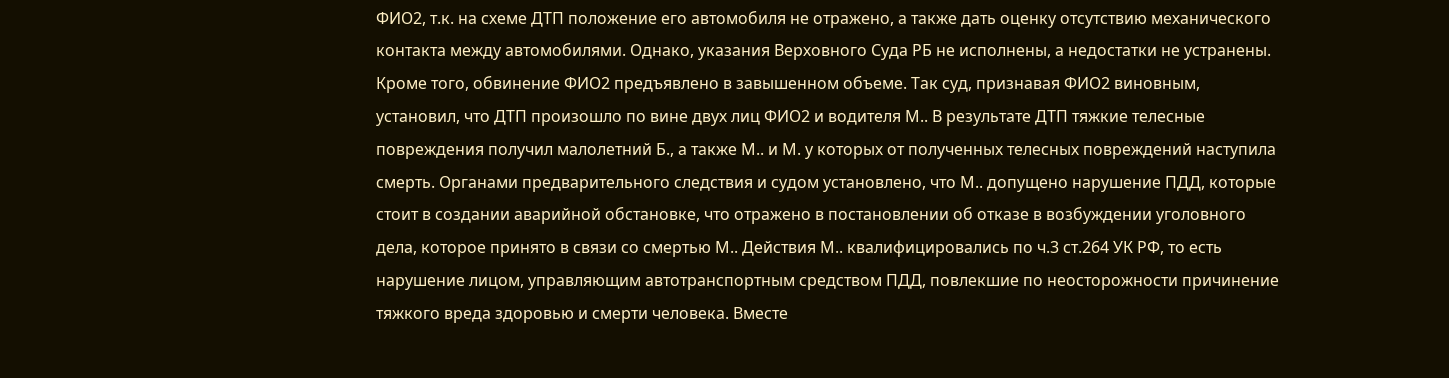ФИО2, т.к. на схеме ДТП положение его автомобиля не отражено, а также дать оценку отсутствию механического контакта между автомобилями. Однако, указания Верховного Суда РБ не исполнены, а недостатки не устранены. Кроме того, обвинение ФИО2 предъявлено в завышенном объеме. Так суд, признавая ФИО2 виновным, установил, что ДТП произошло по вине двух лиц ФИО2 и водителя М.. В результате ДТП тяжкие телесные повреждения получил малолетний Б., а также М.. и М. у которых от полученных телесных повреждений наступила смерть. Органами предварительного следствия и судом установлено, что М.. допущено нарушение ПДД, которые стоит в создании аварийной обстановке, что отражено в постановлении об отказе в возбуждении уголовного дела, которое принято в связи со смертью М.. Действия М.. квалифицировались по ч.3 ст.264 УК РФ, то есть нарушение лицом, управляющим автотранспортным средством ПДД, повлекшие по неосторожности причинение тяжкого вреда здоровью и смерти человека. Вместе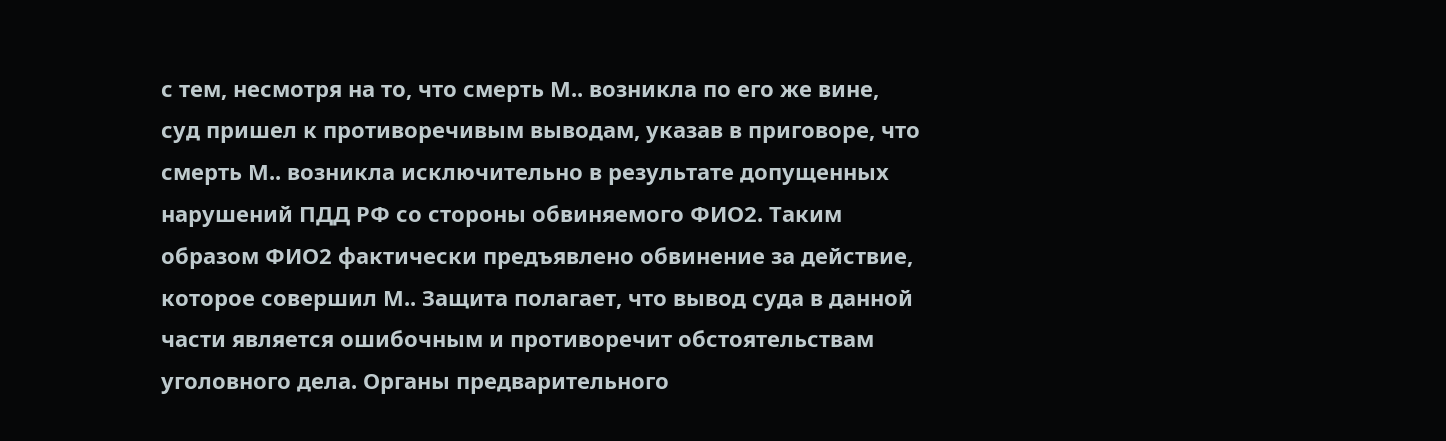с тем, несмотря на то, что смерть М.. возникла по его же вине, суд пришел к противоречивым выводам, указав в приговоре, что смерть М.. возникла исключительно в результате допущенных нарушений ПДД РФ со стороны обвиняемого ФИО2. Таким образом ФИО2 фактически предъявлено обвинение за действие, которое совершил М.. Защита полагает, что вывод суда в данной части является ошибочным и противоречит обстоятельствам уголовного дела. Органы предварительного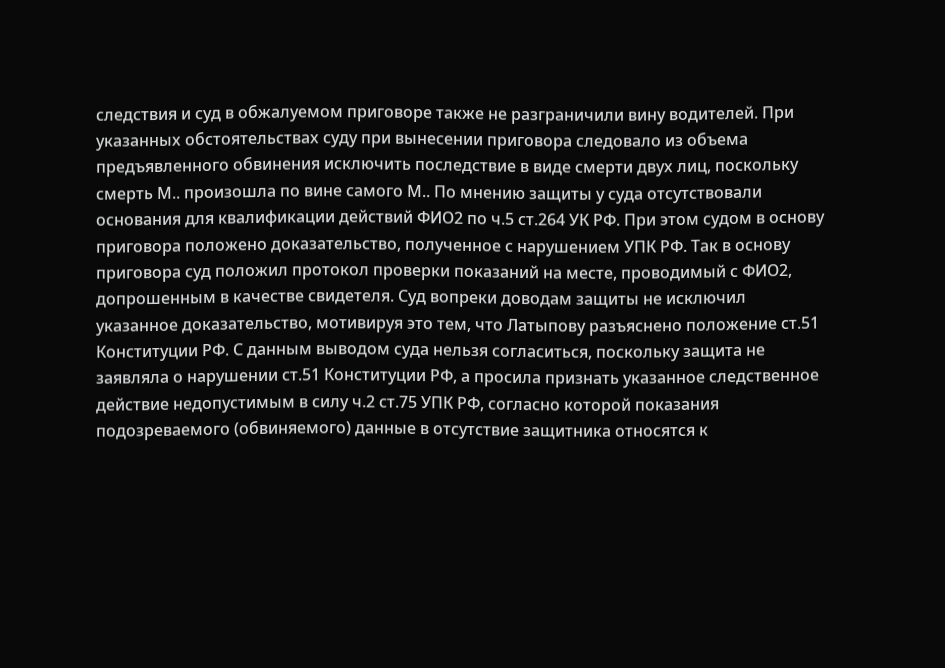следствия и суд в обжалуемом приговоре также не разграничили вину водителей. При указанных обстоятельствах суду при вынесении приговора следовало из объема предъявленного обвинения исключить последствие в виде смерти двух лиц, поскольку смерть М.. произошла по вине самого М.. По мнению защиты у суда отсутствовали основания для квалификации действий ФИО2 по ч.5 ст.264 УК РФ. При этом судом в основу приговора положено доказательство, полученное с нарушением УПК РФ. Так в основу приговора суд положил протокол проверки показаний на месте, проводимый с ФИО2, допрошенным в качестве свидетеля. Суд вопреки доводам защиты не исключил указанное доказательство, мотивируя это тем, что Латыпову разъяснено положение ст.51 Конституции РФ. С данным выводом суда нельзя согласиться, поскольку защита не заявляла о нарушении ст.51 Конституции РФ, а просила признать указанное следственное действие недопустимым в силу ч.2 ст.75 УПК РФ, согласно которой показания подозреваемого (обвиняемого) данные в отсутствие защитника относятся к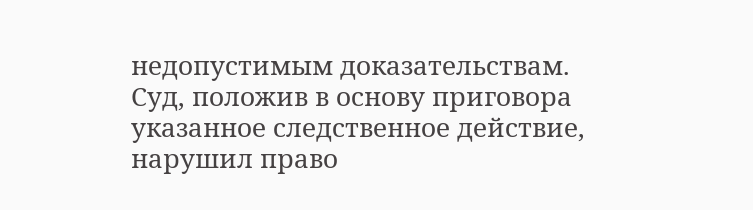недопустимым доказательствам. Суд, положив в основу приговора указанное следственное действие, нарушил право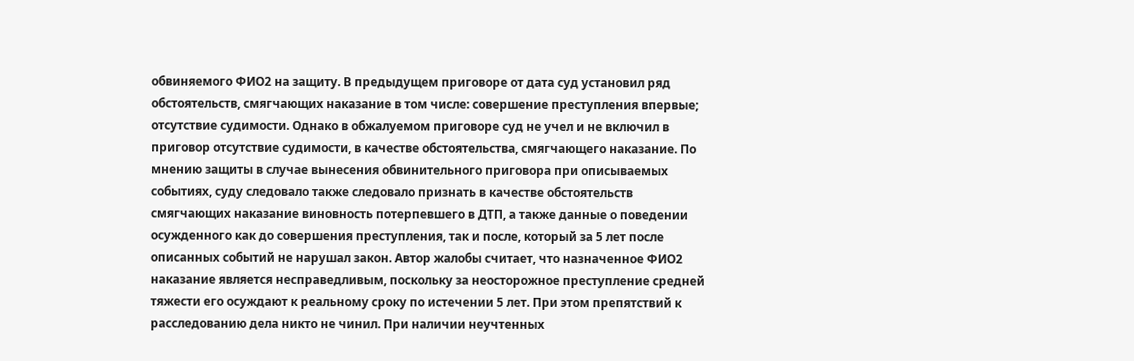обвиняемого ФИО2 на защиту. В предыдущем приговоре от дата суд установил ряд обстоятельств, смягчающих наказание в том числе: совершение преступления впервые; отсутствие судимости. Однако в обжалуемом приговоре суд не учел и не включил в приговор отсутствие судимости, в качестве обстоятельства, смягчающего наказание. По мнению защиты в случае вынесения обвинительного приговора при описываемых событиях, суду следовало также следовало признать в качестве обстоятельств смягчающих наказание виновность потерпевшего в ДТП, а также данные о поведении осужденного как до совершения преступления, так и после, который за 5 лет после описанных событий не нарушал закон. Автор жалобы считает, что назначенное ФИО2 наказание является несправедливым, поскольку за неосторожное преступление средней тяжести его осуждают к реальному сроку по истечении 5 лет. При этом препятствий к расследованию дела никто не чинил. При наличии неучтенных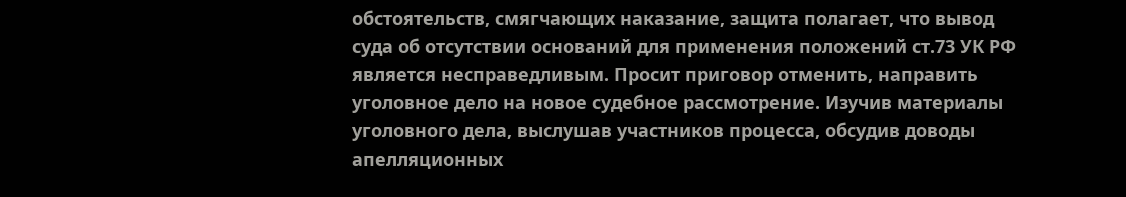обстоятельств, смягчающих наказание, защита полагает, что вывод суда об отсутствии оснований для применения положений ст.73 УК РФ является несправедливым. Просит приговор отменить, направить уголовное дело на новое судебное рассмотрение. Изучив материалы уголовного дела, выслушав участников процесса, обсудив доводы апелляционных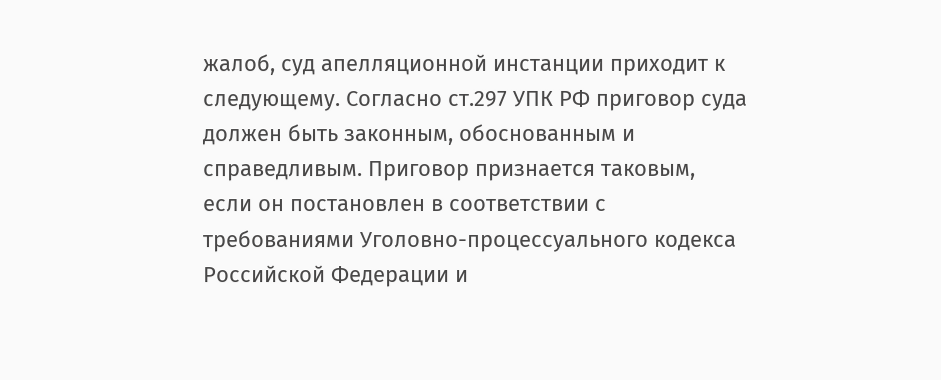жалоб, суд апелляционной инстанции приходит к следующему. Согласно ст.297 УПК РФ приговор суда должен быть законным, обоснованным и справедливым. Приговор признается таковым, если он постановлен в соответствии с требованиями Уголовно-процессуального кодекса Российской Федерации и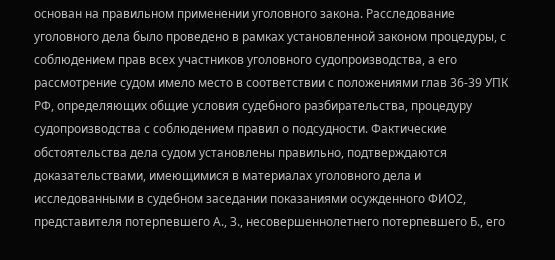основан на правильном применении уголовного закона. Расследование уголовного дела было проведено в рамках установленной законом процедуры, с соблюдением прав всех участников уголовного судопроизводства, а его рассмотрение судом имело место в соответствии с положениями глав 36-39 УПК РФ, определяющих общие условия судебного разбирательства, процедуру судопроизводства с соблюдением правил о подсудности. Фактические обстоятельства дела судом установлены правильно, подтверждаются доказательствами, имеющимися в материалах уголовного дела и исследованными в судебном заседании показаниями осужденного ФИО2, представителя потерпевшего А., З., несовершеннолетнего потерпевшего Б., его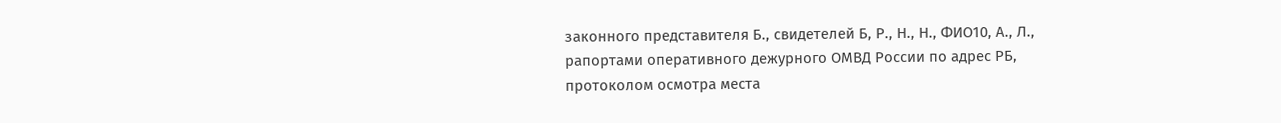законного представителя Б., свидетелей Б, Р., Н., Н., ФИО10, А., Л., рапортами оперативного дежурного ОМВД России по адрес РБ, протоколом осмотра места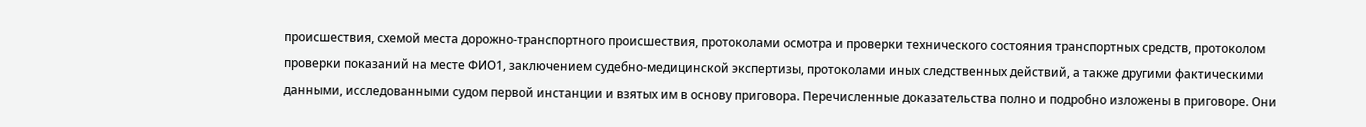происшествия, схемой места дорожно-транспортного происшествия, протоколами осмотра и проверки технического состояния транспортных средств, протоколом проверки показаний на месте ФИО1, заключением судебно-медицинской экспертизы, протоколами иных следственных действий, а также другими фактическими данными, исследованными судом первой инстанции и взятых им в основу приговора. Перечисленные доказательства полно и подробно изложены в приговоре. Они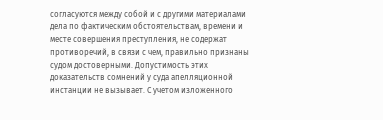согласуются между собой и с другими материалами дела по фактическим обстоятельствам, времени и месте совершения преступления, не содержат противоречий, в связи с чем, правильно признаны судом достоверными. Допустимость этих доказательств сомнений у суда апелляционной инстанции не вызывает. С учетом изложенного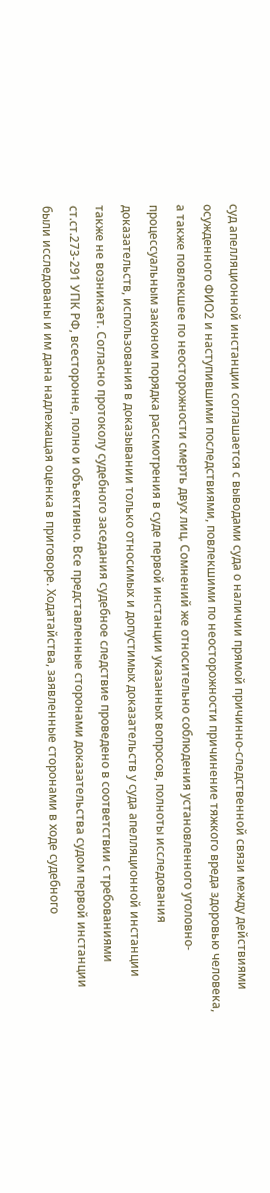суд апелляционной инстанции соглашается с выводами суда о наличии прямой причинно-следственной связи между действиями осужденного ФИО2 и наступившими последствиями, повлекшими по неосторожности причинение тяжкого вреда здоровью человека, а также повлекшее по неосторожности смерть двух лиц. Сомнений же относительно соблюдения установленного уголовно-процессуальным законом порядка рассмотрения в суде первой инстанции указанных вопросов, полноты исследования доказательств, использования в доказывании только относимых и допустимых доказательств у суда апелляционной инстанции также не возникает. Согласно протоколу судебного заседания судебное следствие проведено в соответствии с требованиями ст.ст.273-291 УПК РФ, всесторонне, полно и объективно. Все представленные сторонами доказательства судом первой инстанции были исследованы и им дана надлежащая оценка в приговоре. Ходатайства, заявленные сторонами в ходе судебного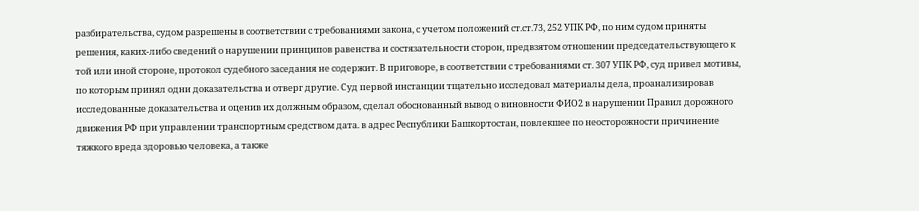разбирательства, судом разрешены в соответствии с требованиями закона, с учетом положений ст.ст.73, 252 УПК РФ, по ним судом приняты решения, каких-либо сведений о нарушении принципов равенства и состязательности сторон, предвзятом отношении председательствующего к той или иной стороне, протокол судебного заседания не содержит. В приговоре, в соответствии с требованиями ст. 307 УПК РФ, суд привел мотивы, по которым принял одни доказательства и отверг другие. Суд первой инстанции тщательно исследовал материалы дела, проанализировав исследованные доказательства и оценив их должным образом, сделал обоснованный вывод о виновности ФИО2 в нарушении Правил дорожного движения РФ при управлении транспортным средством дата. в адрес Республики Башкортостан, повлекшее по неосторожности причинение тяжкого вреда здоровью человека, а также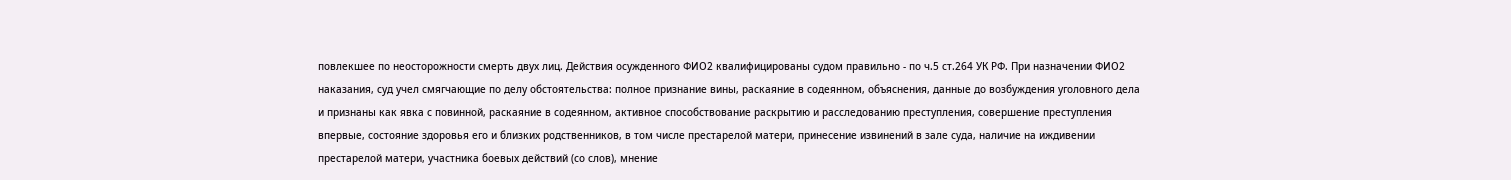повлекшее по неосторожности смерть двух лиц. Действия осужденного ФИО2 квалифицированы судом правильно - по ч.5 ст.264 УК РФ. При назначении ФИО2 наказания, суд учел смягчающие по делу обстоятельства: полное признание вины, раскаяние в содеянном, объяснения, данные до возбуждения уголовного дела и признаны как явка с повинной, раскаяние в содеянном, активное способствование раскрытию и расследованию преступления, совершение преступления впервые, состояние здоровья его и близких родственников, в том числе престарелой матери, принесение извинений в зале суда, наличие на иждивении престарелой матери, участника боевых действий (со слов), мнение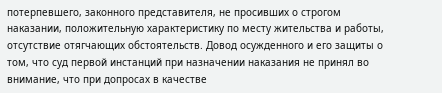потерпевшего, законного представителя, не просивших о строгом наказании, положительную характеристику по месту жительства и работы, отсутствие отягчающих обстоятельств. Довод осужденного и его защиты о том, что суд первой инстанций при назначении наказания не принял во внимание, что при допросах в качестве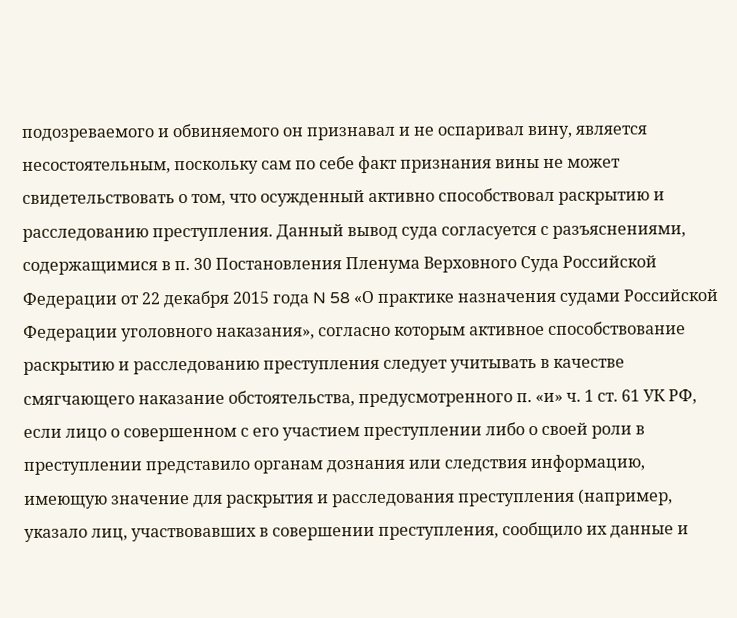подозреваемого и обвиняемого он признавал и не оспаривал вину, является несостоятельным, поскольку сам по себе факт признания вины не может свидетельствовать о том, что осужденный активно способствовал раскрытию и расследованию преступления. Данный вывод суда согласуется с разъяснениями, содержащимися в п. 30 Постановления Пленума Верховного Суда Российской Федерации от 22 декабря 2015 года N 58 «О практике назначения судами Российской Федерации уголовного наказания», согласно которым активное способствование раскрытию и расследованию преступления следует учитывать в качестве смягчающего наказание обстоятельства, предусмотренного п. «и» ч. 1 ст. 61 УК РФ, если лицо о совершенном с его участием преступлении либо о своей роли в преступлении представило органам дознания или следствия информацию, имеющую значение для раскрытия и расследования преступления (например, указало лиц, участвовавших в совершении преступления, сообщило их данные и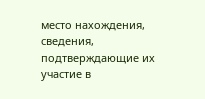место нахождения, сведения, подтверждающие их участие в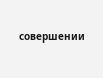совершении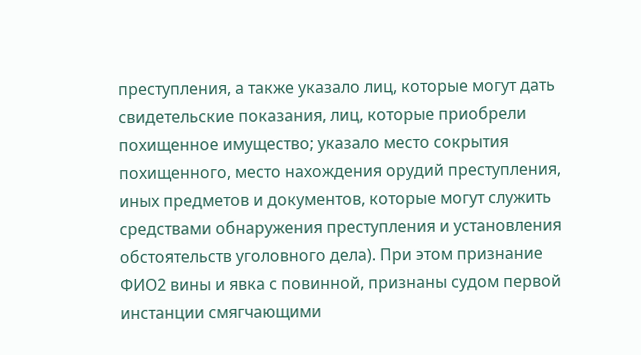преступления, а также указало лиц, которые могут дать свидетельские показания, лиц, которые приобрели похищенное имущество; указало место сокрытия похищенного, место нахождения орудий преступления, иных предметов и документов, которые могут служить средствами обнаружения преступления и установления обстоятельств уголовного дела). При этом признание ФИО2 вины и явка с повинной, признаны судом первой инстанции смягчающими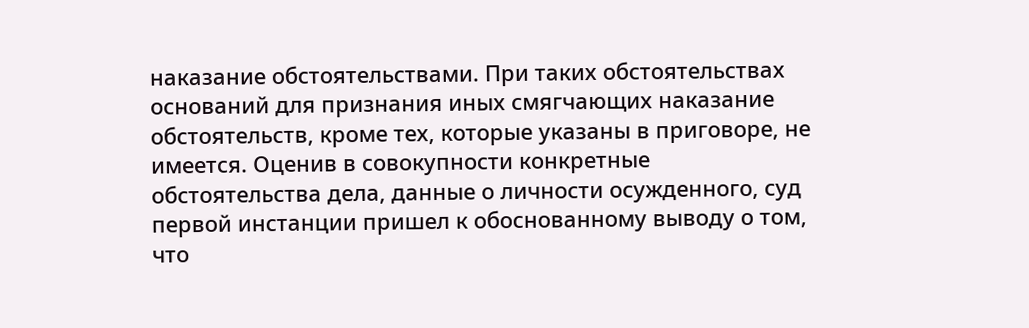наказание обстоятельствами. При таких обстоятельствах оснований для признания иных смягчающих наказание обстоятельств, кроме тех, которые указаны в приговоре, не имеется. Оценив в совокупности конкретные обстоятельства дела, данные о личности осужденного, суд первой инстанции пришел к обоснованному выводу о том, что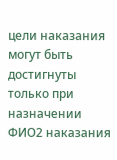цели наказания могут быть достигнуты только при назначении ФИО2 наказания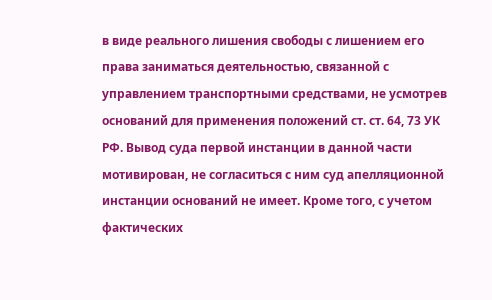в виде реального лишения свободы с лишением его права заниматься деятельностью, связанной с управлением транспортными средствами, не усмотрев оснований для применения положений ст. ст. 64, 73 УК РФ. Вывод суда первой инстанции в данной части мотивирован, не согласиться с ним суд апелляционной инстанции оснований не имеет. Кроме того, с учетом фактических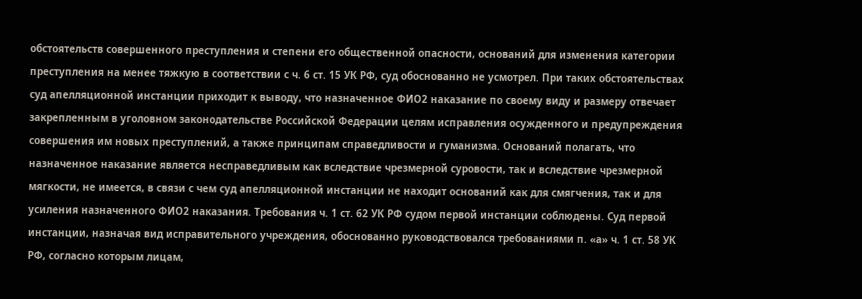обстоятельств совершенного преступления и степени его общественной опасности, оснований для изменения категории преступления на менее тяжкую в соответствии с ч. 6 ст. 15 УК РФ, суд обоснованно не усмотрел. При таких обстоятельствах суд апелляционной инстанции приходит к выводу, что назначенное ФИО2 наказание по своему виду и размеру отвечает закрепленным в уголовном законодательстве Российской Федерации целям исправления осужденного и предупреждения совершения им новых преступлений, а также принципам справедливости и гуманизма. Оснований полагать, что назначенное наказание является несправедливым как вследствие чрезмерной суровости, так и вследствие чрезмерной мягкости, не имеется, в связи с чем суд апелляционной инстанции не находит оснований как для смягчения, так и для усиления назначенного ФИО2 наказания. Требования ч. 1 ст. 62 УК РФ судом первой инстанции соблюдены. Суд первой инстанции, назначая вид исправительного учреждения, обоснованно руководствовался требованиями п. «а» ч. 1 ст. 58 УК РФ, согласно которым лицам,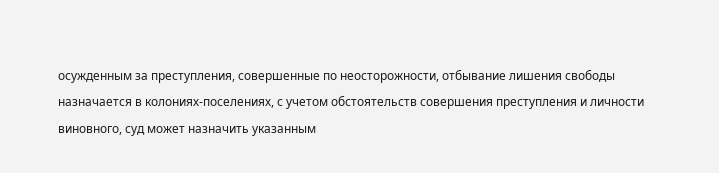осужденным за преступления, совершенные по неосторожности, отбывание лишения свободы назначается в колониях-поселениях, с учетом обстоятельств совершения преступления и личности виновного, суд может назначить указанным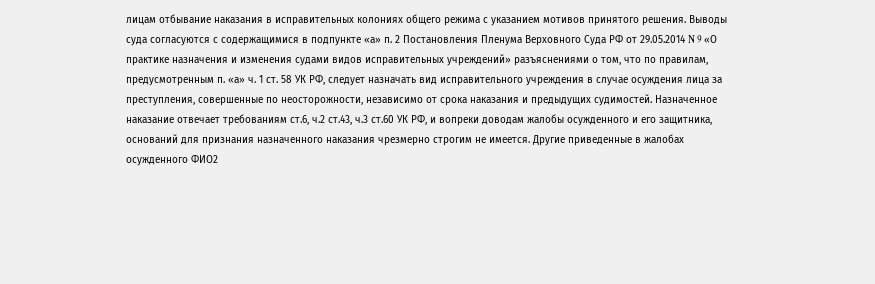лицам отбывание наказания в исправительных колониях общего режима с указанием мотивов принятого решения. Выводы суда согласуются с содержащимися в подпункте «а» п. 2 Постановления Пленума Верховного Суда РФ от 29.05.2014 N 9 «О практике назначения и изменения судами видов исправительных учреждений» разъяснениями о том, что по правилам, предусмотренным п. «а» ч. 1 ст. 58 УК РФ, следует назначать вид исправительного учреждения в случае осуждения лица за преступления, совершенные по неосторожности, независимо от срока наказания и предыдущих судимостей. Назначенное наказание отвечает требованиям ст.6, ч.2 ст.43, ч.3 ст.60 УК РФ, и вопреки доводам жалобы осужденного и его защитника, оснований для признания назначенного наказания чрезмерно строгим не имеется. Другие приведенные в жалобах осужденного ФИО2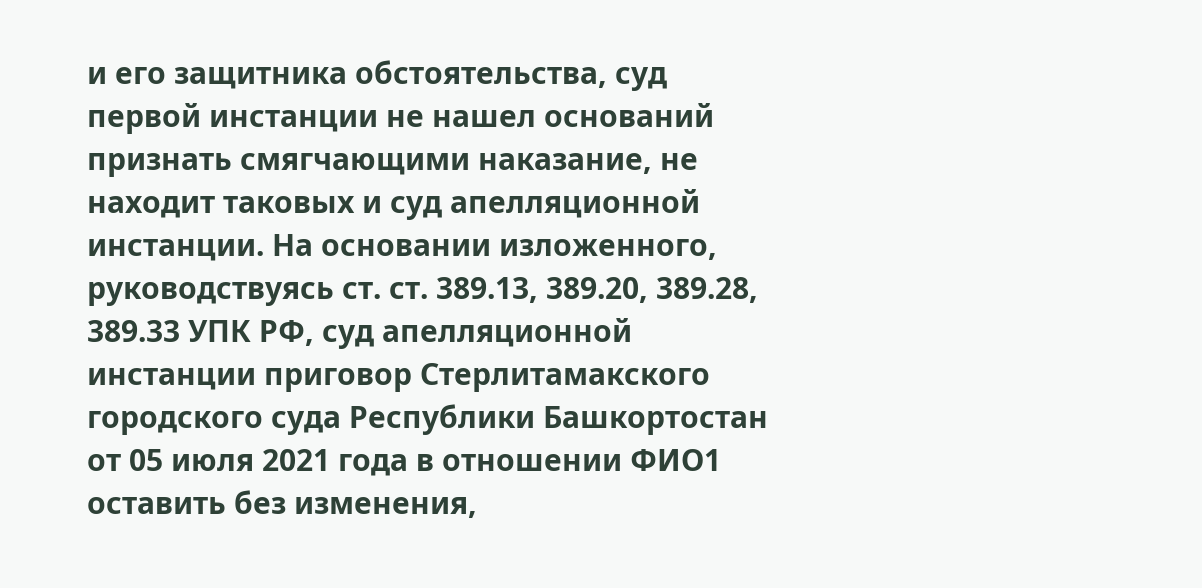и его защитника обстоятельства, суд первой инстанции не нашел оснований признать смягчающими наказание, не находит таковых и суд апелляционной инстанции. На основании изложенного, руководствуясь ст. ст. 389.13, 389.20, 389.28, 389.33 УПК РФ, суд апелляционной инстанции приговор Стерлитамакского городского суда Республики Башкортостан от 05 июля 2021 года в отношении ФИО1 оставить без изменения,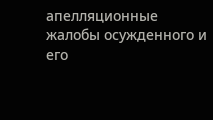апелляционные жалобы осужденного и его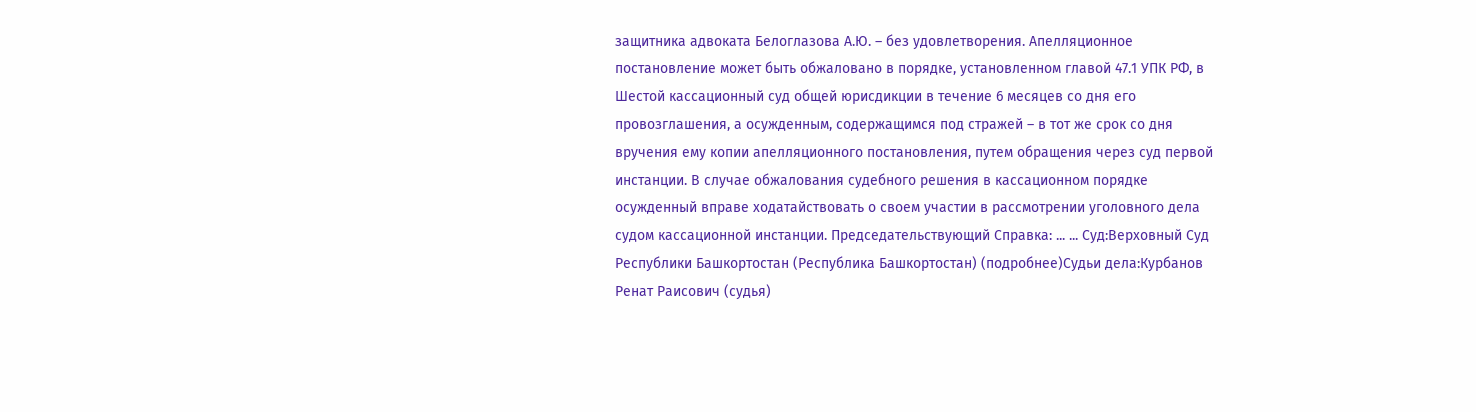защитника адвоката Белоглазова А.Ю. – без удовлетворения. Апелляционное постановление может быть обжаловано в порядке, установленном главой 47.1 УПК РФ, в Шестой кассационный суд общей юрисдикции в течение 6 месяцев со дня его провозглашения, а осужденным, содержащимся под стражей – в тот же срок со дня вручения ему копии апелляционного постановления, путем обращения через суд первой инстанции. В случае обжалования судебного решения в кассационном порядке осужденный вправе ходатайствовать о своем участии в рассмотрении уголовного дела судом кассационной инстанции. Председательствующий Справка: ... ... Суд:Верховный Суд Республики Башкортостан (Республика Башкортостан) (подробнее)Судьи дела:Курбанов Ренат Раисович (судья)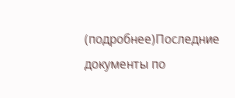(подробнее)Последние документы по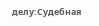делу:Судебная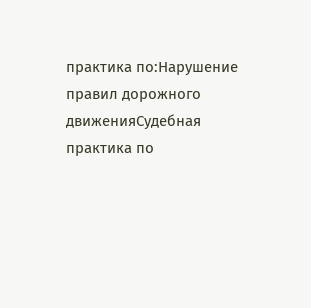практика по:Нарушение правил дорожного движенияСудебная практика по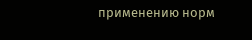применению норм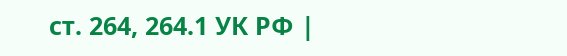ст. 264, 264.1 УК РФ |